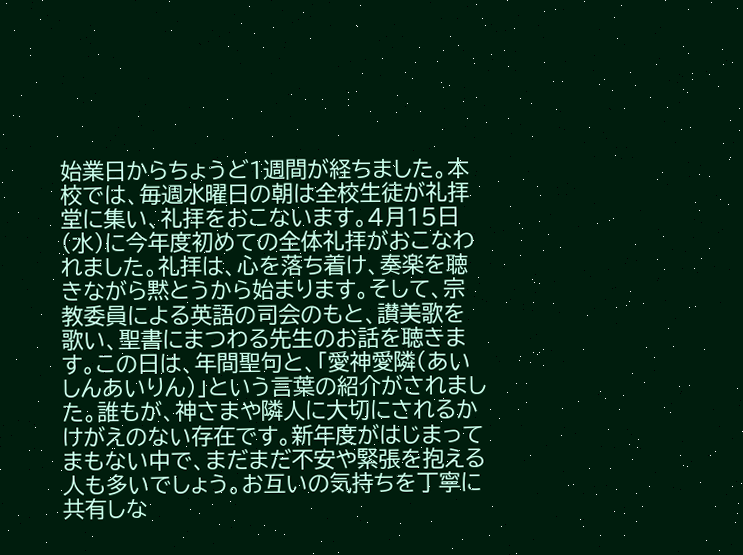始業日からちょうど1週間が経ちました。本校では、毎週水曜日の朝は全校生徒が礼拝堂に集い、礼拝をおこないます。4月15日(水)に今年度初めての全体礼拝がおこなわれました。礼拝は、心を落ち着け、奏楽を聴きながら黙とうから始まります。そして、宗教委員による英語の司会のもと、讃美歌を歌い、聖書にまつわる先生のお話を聴きます。この日は、年間聖句と、「愛神愛隣(あいしんあいりん)」という言葉の紹介がされました。誰もが、神さまや隣人に大切にされるかけがえのない存在です。新年度がはじまってまもない中で、まだまだ不安や緊張を抱える人も多いでしょう。お互いの気持ちを丁寧に共有しな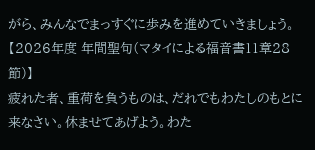がら、みんなでまっすぐに歩みを進めていきましょう。
【2026年度 年間聖句(マタイによる福音書11章28節)】
疲れた者、重荷を負うものは、だれでもわたしのもとに来なさい。休ませてあげよう。わた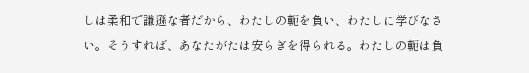しは柔和で謙遜な者だから、わたしの軛を負い、わたしに学びなさい。そうすれば、あなたがたは安らぎを得られる。わたしの軛は負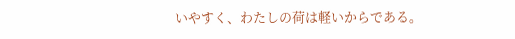いやすく、わたしの荷は軽いからである。